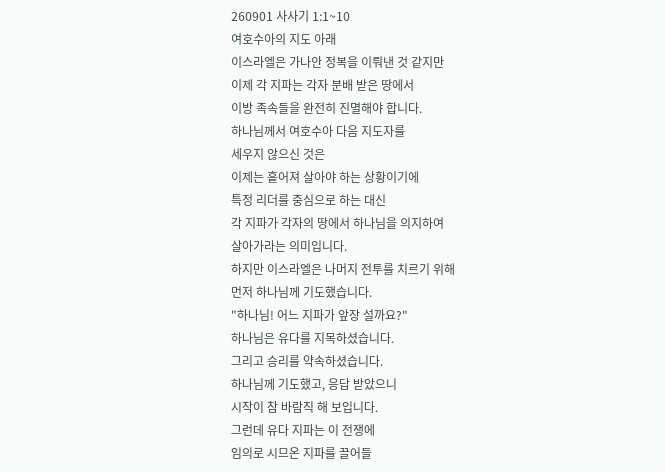260901 사사기 1:1~10
여호수아의 지도 아래
이스라엘은 가나안 정복을 이뤄낸 것 같지만
이제 각 지파는 각자 분배 받은 땅에서
이방 족속들을 완전히 진멸해야 합니다.
하나님께서 여호수아 다음 지도자를
세우지 않으신 것은
이제는 흩어져 살아야 하는 상황이기에
특정 리더를 중심으로 하는 대신
각 지파가 각자의 땅에서 하나님을 의지하여
살아가라는 의미입니다.
하지만 이스라엘은 나머지 전투를 치르기 위해
먼저 하나님께 기도했습니다.
"하나님! 어느 지파가 앞장 설까요?"
하나님은 유다를 지목하셨습니다.
그리고 승리를 약속하셨습니다.
하나님께 기도했고, 응답 받았으니
시작이 참 바람직 해 보입니다.
그런데 유다 지파는 이 전쟁에
임의로 시므온 지파를 끌어들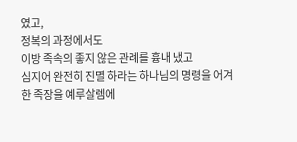였고,
정복의 과정에서도
이방 족속의 좋지 않은 관례를 흉내 냈고
심지어 완전히 진멸 하라는 하나님의 명령을 어겨
한 족장을 예루살렘에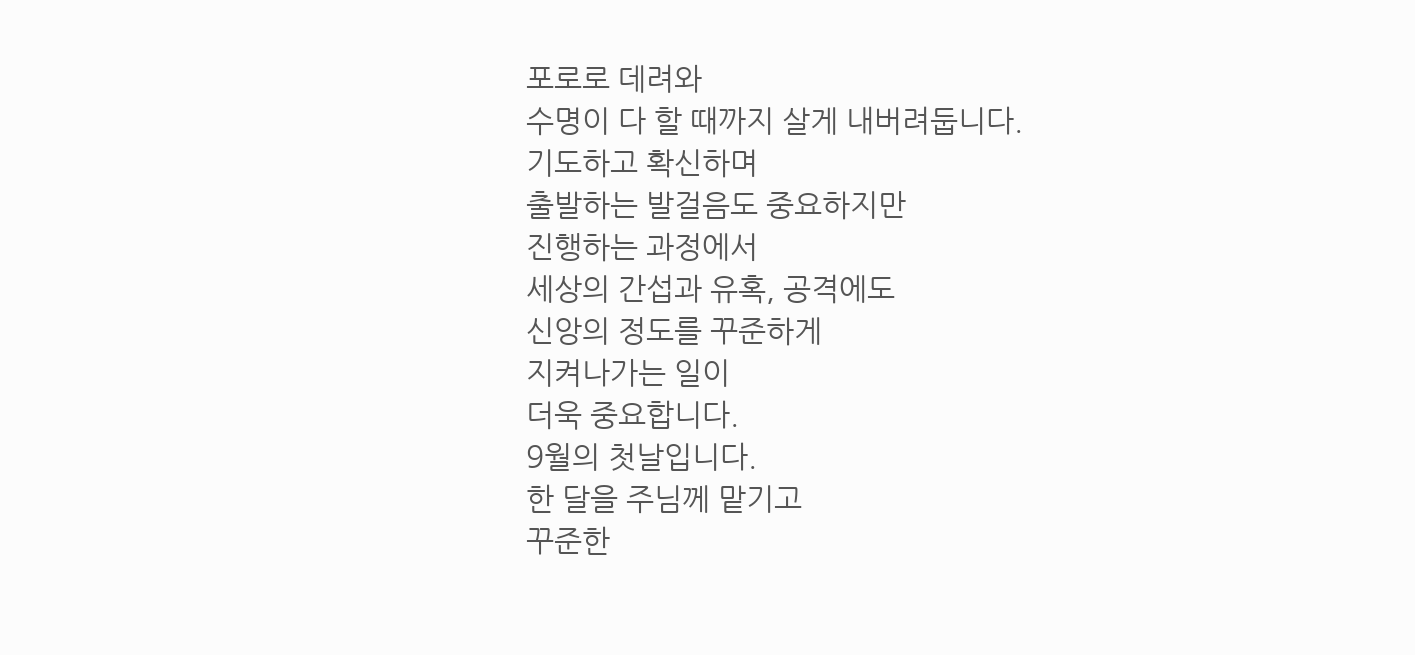포로로 데려와
수명이 다 할 때까지 살게 내버려둡니다.
기도하고 확신하며
출발하는 발걸음도 중요하지만
진행하는 과정에서
세상의 간섭과 유혹, 공격에도
신앙의 정도를 꾸준하게
지켜나가는 일이
더욱 중요합니다.
9월의 첫날입니다.
한 달을 주님께 맡기고
꾸준한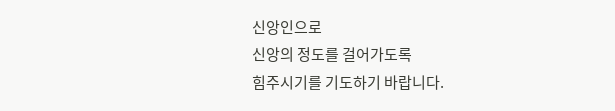신앙인으로
신앙의 정도를 걸어가도록
힘주시기를 기도하기 바랍니다.